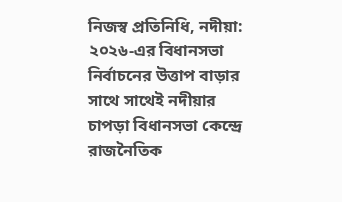নিজস্ব প্রতিনিধি, নদীয়া: ২০২৬-এর বিধানসভা নির্বাচনের উত্তাপ বাড়ার সাথে সাথেই নদীয়ার চাপড়া বিধানসভা কেন্দ্রে রাজনৈতিক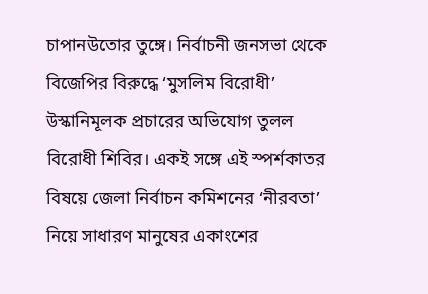চাপানউতোর তুঙ্গে। নির্বাচনী জনসভা থেকে বিজেপির বিরুদ্ধে ‘মুসলিম বিরোধী’ উস্কানিমূলক প্রচারের অভিযোগ তুলল বিরোধী শিবির। একই সঙ্গে এই স্পর্শকাতর বিষয়ে জেলা নির্বাচন কমিশনের ‘নীরবতা’ নিয়ে সাধারণ মানুষের একাংশের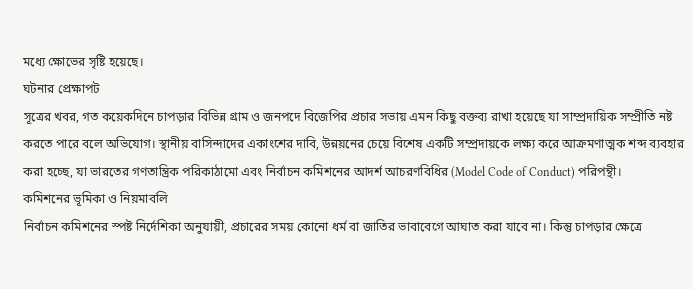মধ্যে ক্ষোভের সৃষ্টি হয়েছে।
ঘটনার প্রেক্ষাপট
সূত্রের খবর, গত কয়েকদিনে চাপড়ার বিভিন্ন গ্রাম ও জনপদে বিজেপির প্রচার সভায় এমন কিছু বক্তব্য রাখা হয়েছে যা সাম্প্রদায়িক সম্প্রীতি নষ্ট করতে পারে বলে অভিযোগ। স্থানীয় বাসিন্দাদের একাংশের দাবি, উন্নয়নের চেয়ে বিশেষ একটি সম্প্রদায়কে লক্ষ্য করে আক্রমণাত্মক শব্দ ব্যবহার করা হচ্ছে, যা ভারতের গণতান্ত্রিক পরিকাঠামো এবং নির্বাচন কমিশনের আদর্শ আচরণবিধির (Model Code of Conduct) পরিপন্থী।
কমিশনের ভূমিকা ও নিয়মাবলি
নির্বাচন কমিশনের স্পষ্ট নির্দেশিকা অনুযায়ী, প্রচারের সময় কোনো ধর্ম বা জাতির ভাবাবেগে আঘাত করা যাবে না। কিন্তু চাপড়ার ক্ষেত্রে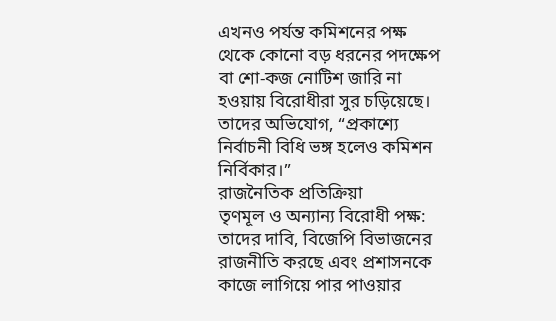এখনও পর্যন্ত কমিশনের পক্ষ থেকে কোনো বড় ধরনের পদক্ষেপ বা শো-কজ নোটিশ জারি না হওয়ায় বিরোধীরা সুর চড়িয়েছে। তাদের অভিযোগ, “প্রকাশ্যে নির্বাচনী বিধি ভঙ্গ হলেও কমিশন নির্বিকার।”
রাজনৈতিক প্রতিক্রিয়া
তৃণমূল ও অন্যান্য বিরোধী পক্ষ: তাদের দাবি, বিজেপি বিভাজনের রাজনীতি করছে এবং প্রশাসনকে কাজে লাগিয়ে পার পাওয়ার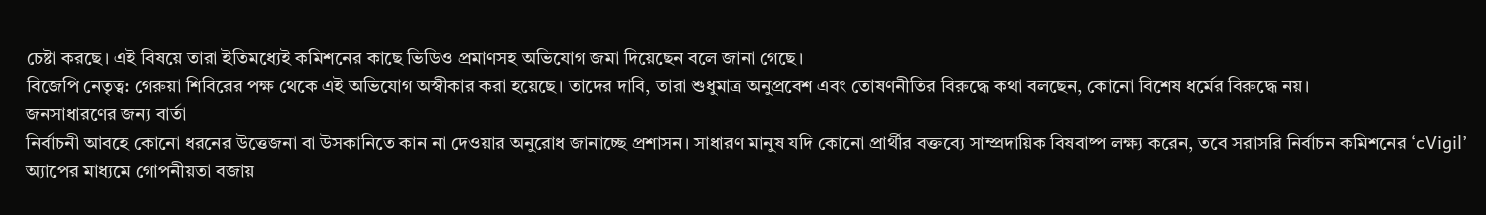চেষ্টা করছে। এই বিষয়ে তারা ইতিমধ্যেই কমিশনের কাছে ভিডিও প্রমাণসহ অভিযোগ জমা দিয়েছেন বলে জানা গেছে।
বিজেপি নেতৃত্ব: গেরুয়া শিবিরের পক্ষ থেকে এই অভিযোগ অস্বীকার করা হয়েছে। তাদের দাবি, তারা শুধুমাত্র অনুপ্রবেশ এবং তোষণনীতির বিরুদ্ধে কথা বলছেন, কোনো বিশেষ ধর্মের বিরুদ্ধে নয়।
জনসাধারণের জন্য বার্তা
নির্বাচনী আবহে কোনো ধরনের উত্তেজনা বা উসকানিতে কান না দেওয়ার অনুরোধ জানাচ্ছে প্রশাসন। সাধারণ মানুষ যদি কোনো প্রার্থীর বক্তব্যে সাম্প্রদায়িক বিষবাষ্প লক্ষ্য করেন, তবে সরাসরি নির্বাচন কমিশনের ‘cVigil’ অ্যাপের মাধ্যমে গোপনীয়তা বজায়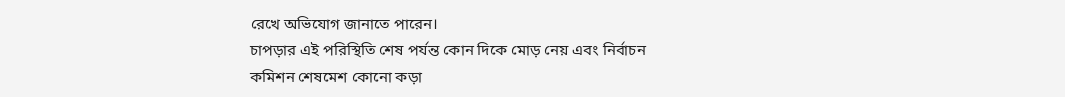রেখে অভিযোগ জানাতে পারেন।
চাপড়ার এই পরিস্থিতি শেষ পর্যন্ত কোন দিকে মোড় নেয় এবং নির্বাচন কমিশন শেষমেশ কোনো কড়া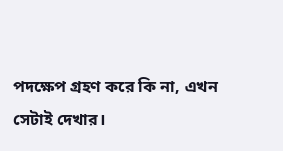পদক্ষেপ গ্রহণ করে কি না, এখন সেটাই দেখার।